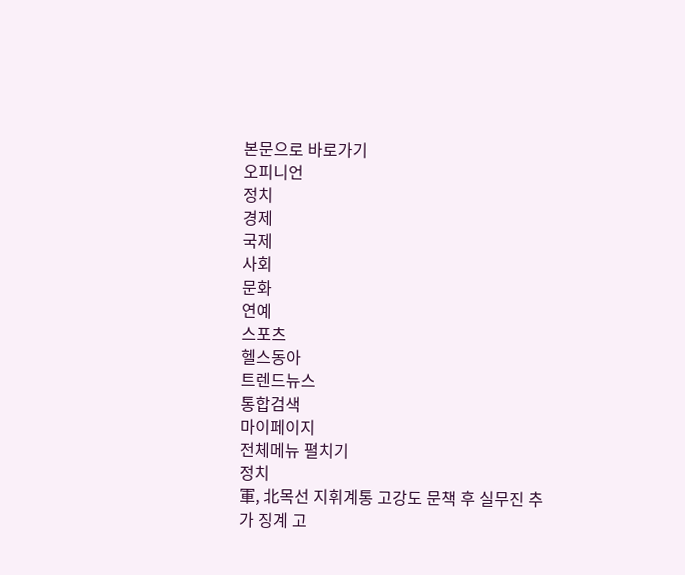본문으로 바로가기
오피니언
정치
경제
국제
사회
문화
연예
스포츠
헬스동아
트렌드뉴스
통합검색
마이페이지
전체메뉴 펼치기
정치
軍, 北목선 지휘계통 고강도 문책 후 실무진 추가 징계 고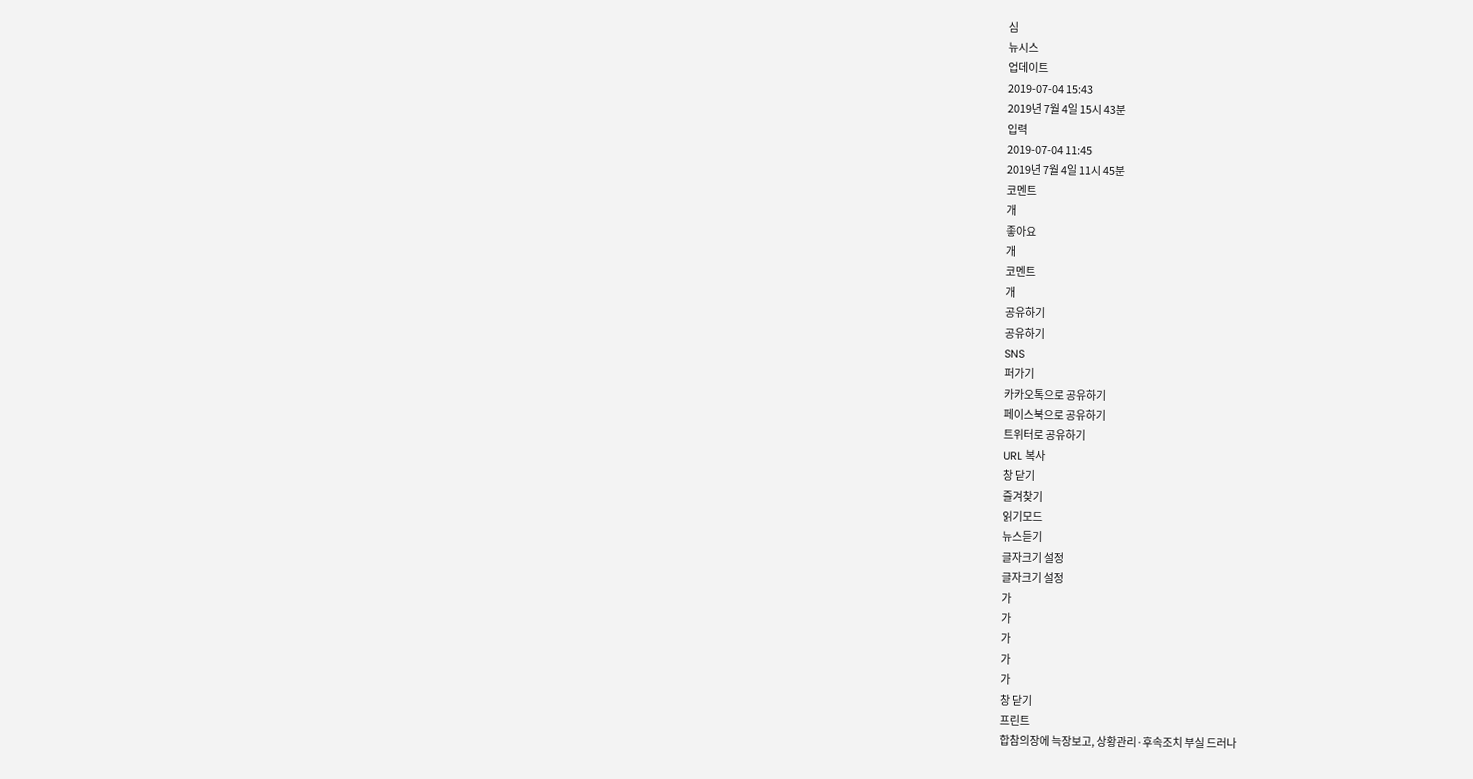심
뉴시스
업데이트
2019-07-04 15:43
2019년 7월 4일 15시 43분
입력
2019-07-04 11:45
2019년 7월 4일 11시 45분
코멘트
개
좋아요
개
코멘트
개
공유하기
공유하기
SNS
퍼가기
카카오톡으로 공유하기
페이스북으로 공유하기
트위터로 공유하기
URL 복사
창 닫기
즐겨찾기
읽기모드
뉴스듣기
글자크기 설정
글자크기 설정
가
가
가
가
가
창 닫기
프린트
합참의장에 늑장보고, 상황관리·후속조치 부실 드러나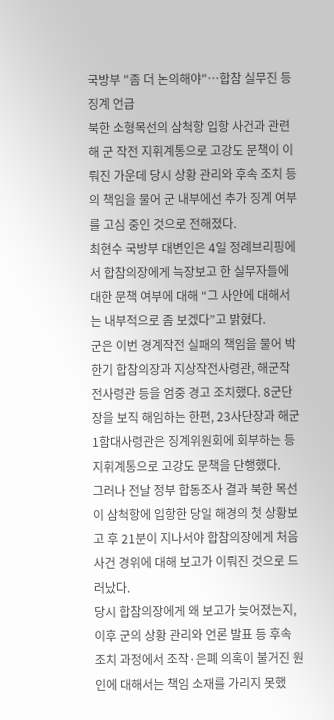국방부 "좀 더 논의해야"…합참 실무진 등 징계 언급
북한 소형목선의 삼척항 입항 사건과 관련해 군 작전 지휘계통으로 고강도 문책이 이뤄진 가운데 당시 상황 관리와 후속 조치 등의 책임을 물어 군 내부에선 추가 징계 여부를 고심 중인 것으로 전해졌다.
최현수 국방부 대변인은 4일 정례브리핑에서 합참의장에게 늑장보고 한 실무자들에 대한 문책 여부에 대해 “그 사안에 대해서는 내부적으로 좀 보겠다”고 밝혔다.
군은 이번 경계작전 실패의 책임을 물어 박한기 합참의장과 지상작전사령관, 해군작전사령관 등을 엄중 경고 조치했다. 8군단장을 보직 해임하는 한편, 23사단장과 해군 1함대사령관은 징계위원회에 회부하는 등 지휘계통으로 고강도 문책을 단행했다.
그러나 전날 정부 합동조사 결과 북한 목선이 삼척항에 입항한 당일 해경의 첫 상황보고 후 21분이 지나서야 합참의장에게 처음 사건 경위에 대해 보고가 이뤄진 것으로 드러났다.
당시 합참의장에게 왜 보고가 늦어졌는지, 이후 군의 상황 관리와 언론 발표 등 후속 조치 과정에서 조작·은폐 의혹이 불거진 원인에 대해서는 책임 소재를 가리지 못했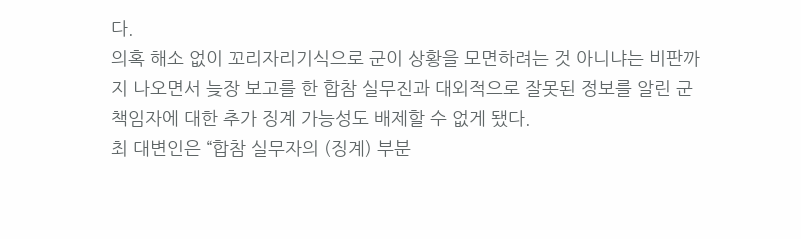다.
의혹 해소 없이 꼬리자리기식으로 군이 상황을 모면하려는 것 아니냐는 비판까지 나오면서 늦장 보고를 한 합참 실무진과 대외적으로 잘못된 정보를 알린 군 책임자에 대한 추가 징계 가능성도 배제할 수 없게 됐다.
최 대변인은 “합참 실무자의 (징계) 부분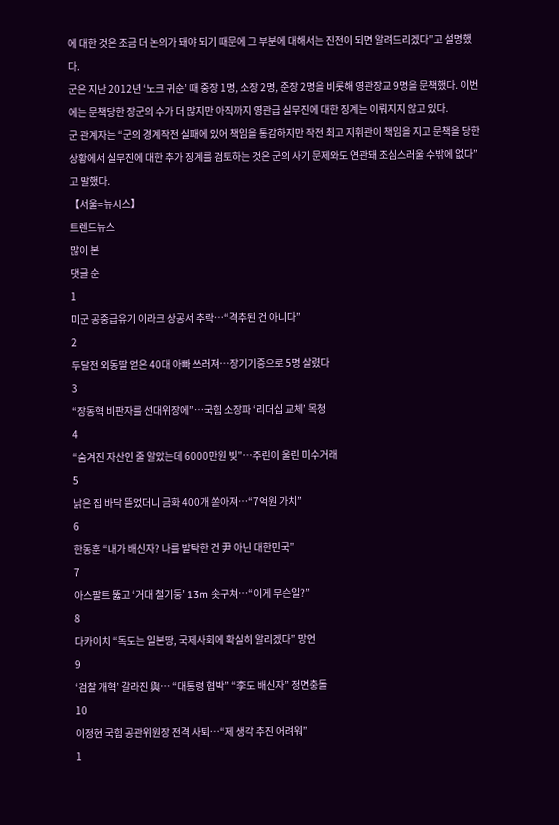에 대한 것은 조금 더 논의가 돼야 되기 때문에 그 부분에 대해서는 진전이 되면 알려드리겠다”고 설명했다.
군은 지난 2012년 ‘노크 귀순’ 때 중장 1명, 소장 2명, 준장 2명을 비롯해 영관장교 9명을 문책했다. 이번에는 문책당한 장군의 수가 더 많지만 아직까지 영관급 실무진에 대한 징계는 이뤄지지 않고 있다.
군 관계자는 “군의 경계작전 실패에 있어 책임을 통감하지만 작전 최고 지휘관이 책임을 지고 문책을 당한 상황에서 실무진에 대한 추가 징계를 검토하는 것은 군의 사기 문제와도 연관돼 조심스러울 수밖에 없다”고 말했다.
【서울=뉴시스】
트렌드뉴스
많이 본
댓글 순
1
미군 공중급유기 이라크 상공서 추락…“격추된 건 아니다”
2
두달전 외동딸 얻은 40대 아빠 쓰러져…장기기증으로 5명 살렸다
3
“장동혁 비판자를 선대위장에”…국힘 소장파 ‘리더십 교체’ 목청
4
“숨겨진 자산인 줄 알았는데 6000만원 빚”…주린이 울린 미수거래
5
낡은 집 바닥 뜯었더니 금화 400개 쏟아져…“7억원 가치”
6
한동훈 “내가 배신자? 나를 발탁한 건 尹 아닌 대한민국”
7
아스팔트 뚫고 ‘거대 철기둥’ 13m 솟구쳐…“이게 무슨일?”
8
다카이치 “독도는 일본땅, 국제사회에 확실히 알리겠다” 망언
9
‘검찰 개혁’ 갈라진 與… “대통령 협박” “李도 배신자” 정면충돌
10
이정현 국힘 공관위원장 전격 사퇴…“제 생각 추진 어려워”
1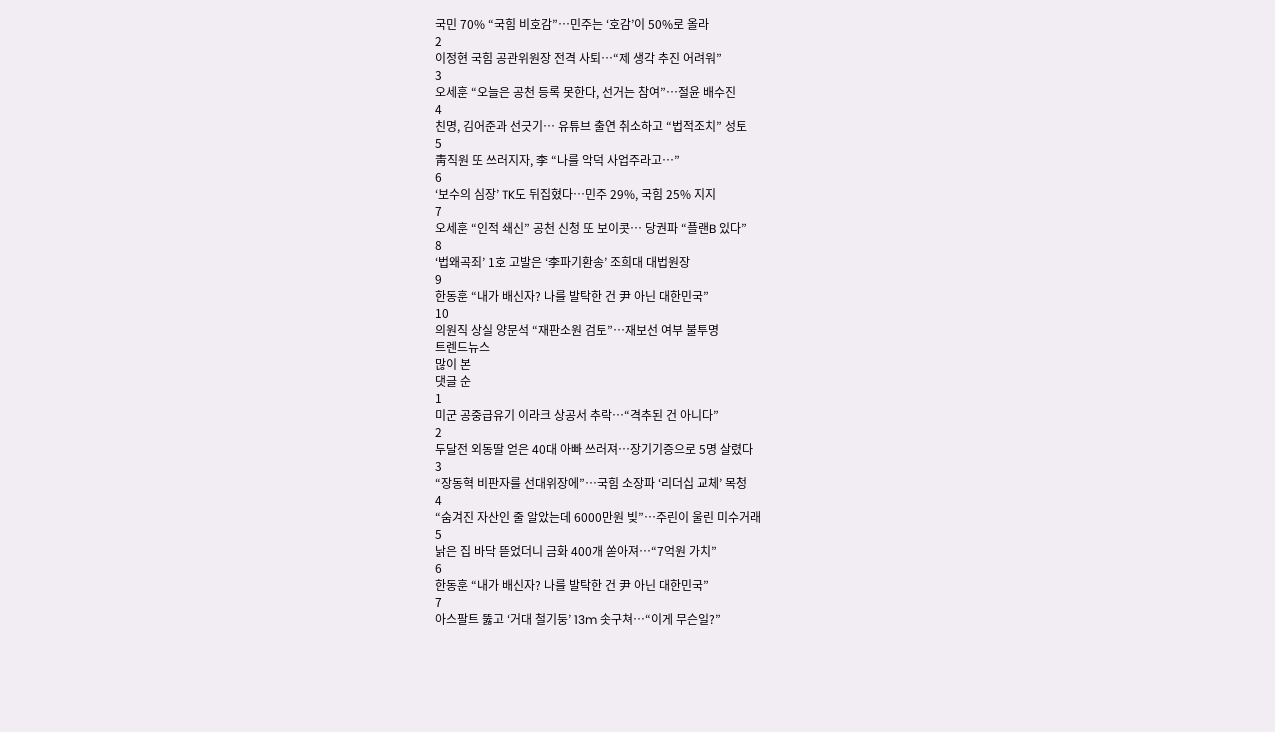국민 70% “국힘 비호감”…민주는 ‘호감’이 50%로 올라
2
이정현 국힘 공관위원장 전격 사퇴…“제 생각 추진 어려워”
3
오세훈 “오늘은 공천 등록 못한다, 선거는 참여”…절윤 배수진
4
친명, 김어준과 선긋기… 유튜브 출연 취소하고 “법적조치” 성토
5
靑직원 또 쓰러지자, 李 “나를 악덕 사업주라고…”
6
‘보수의 심장’ TK도 뒤집혔다…민주 29%, 국힘 25% 지지
7
오세훈 “인적 쇄신” 공천 신청 또 보이콧… 당권파 “플랜B 있다”
8
‘법왜곡죄’ 1호 고발은 ‘李파기환송’ 조희대 대법원장
9
한동훈 “내가 배신자? 나를 발탁한 건 尹 아닌 대한민국”
10
의원직 상실 양문석 “재판소원 검토”…재보선 여부 불투명
트렌드뉴스
많이 본
댓글 순
1
미군 공중급유기 이라크 상공서 추락…“격추된 건 아니다”
2
두달전 외동딸 얻은 40대 아빠 쓰러져…장기기증으로 5명 살렸다
3
“장동혁 비판자를 선대위장에”…국힘 소장파 ‘리더십 교체’ 목청
4
“숨겨진 자산인 줄 알았는데 6000만원 빚”…주린이 울린 미수거래
5
낡은 집 바닥 뜯었더니 금화 400개 쏟아져…“7억원 가치”
6
한동훈 “내가 배신자? 나를 발탁한 건 尹 아닌 대한민국”
7
아스팔트 뚫고 ‘거대 철기둥’ 13m 솟구쳐…“이게 무슨일?”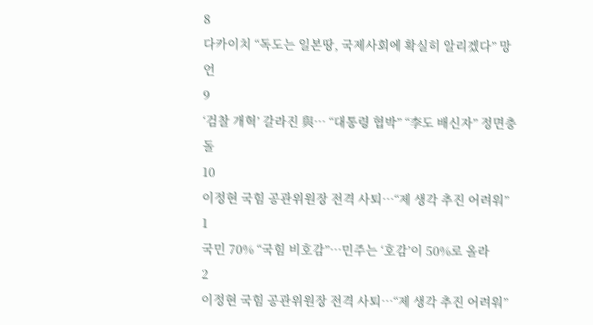8
다카이치 “독도는 일본땅, 국제사회에 확실히 알리겠다” 망언
9
‘검찰 개혁’ 갈라진 與… “대통령 협박” “李도 배신자” 정면충돌
10
이정현 국힘 공관위원장 전격 사퇴…“제 생각 추진 어려워”
1
국민 70% “국힘 비호감”…민주는 ‘호감’이 50%로 올라
2
이정현 국힘 공관위원장 전격 사퇴…“제 생각 추진 어려워”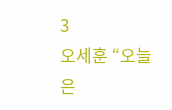3
오세훈 “오늘은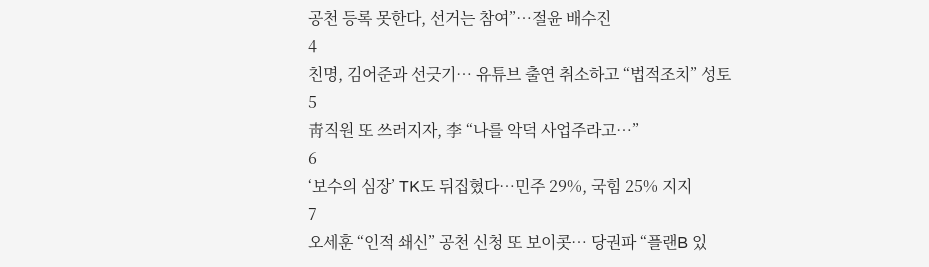공천 등록 못한다, 선거는 참여”…절윤 배수진
4
친명, 김어준과 선긋기… 유튜브 출연 취소하고 “법적조치” 성토
5
靑직원 또 쓰러지자, 李 “나를 악덕 사업주라고…”
6
‘보수의 심장’ TK도 뒤집혔다…민주 29%, 국힘 25% 지지
7
오세훈 “인적 쇄신” 공천 신청 또 보이콧… 당권파 “플랜B 있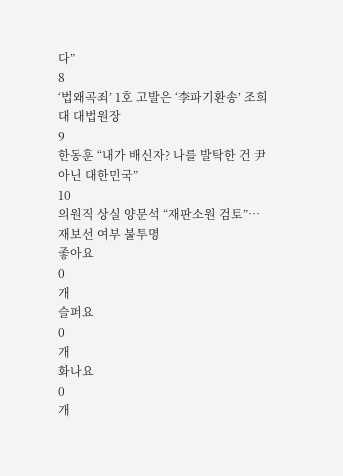다”
8
‘법왜곡죄’ 1호 고발은 ‘李파기환송’ 조희대 대법원장
9
한동훈 “내가 배신자? 나를 발탁한 건 尹 아닌 대한민국”
10
의원직 상실 양문석 “재판소원 검토”…재보선 여부 불투명
좋아요
0
개
슬퍼요
0
개
화나요
0
개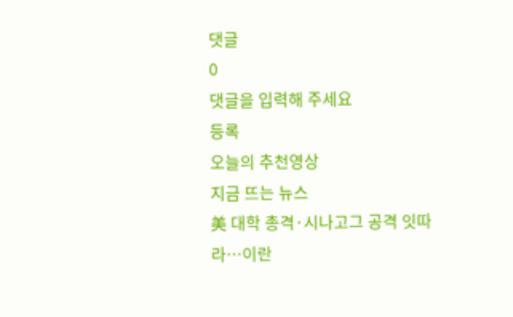댓글
0
댓글을 입력해 주세요
등록
오늘의 추천영상
지금 뜨는 뉴스
美 대학 총격·시나고그 공격 잇따라…이란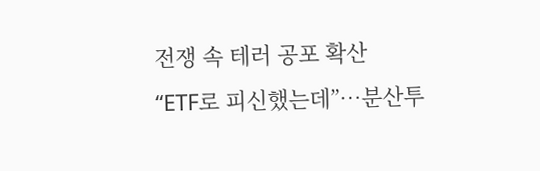전쟁 속 테러 공포 확산
“ETF로 피신했는데”…분산투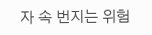자 속 번지는 위험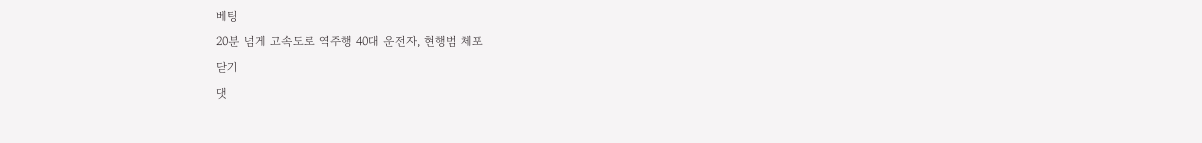베팅
20분 넘게 고속도로 역주행 40대 운전자, 현행범 체포
닫기
댓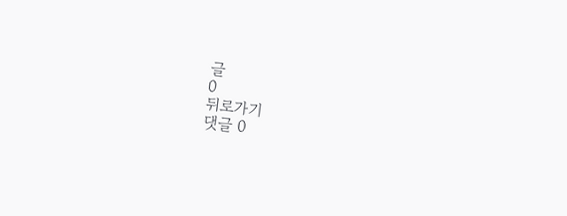글
0
뒤로가기
댓글 0